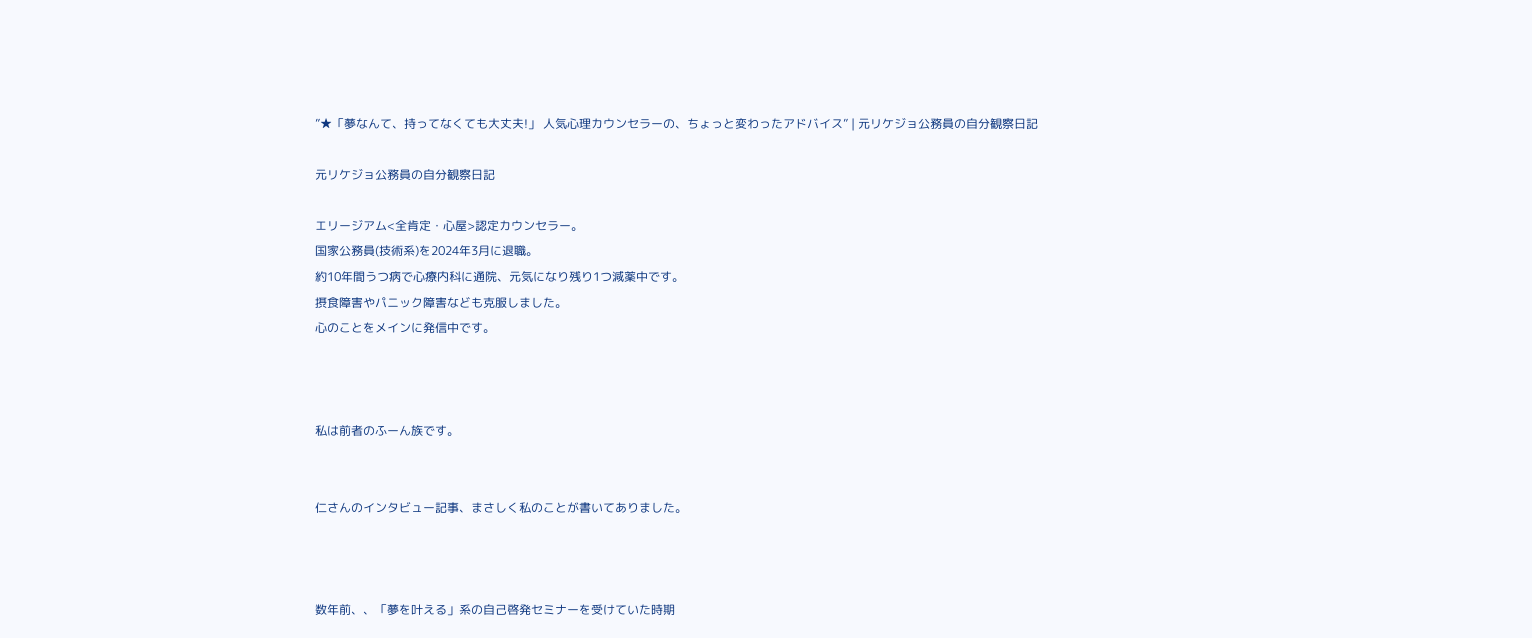”★「夢なんて、持ってなくても大丈夫!」 人気心理カウンセラーの、ちょっと変わったアドバイス” | 元リケジョ公務員の自分観察日記

元リケジョ公務員の自分観察日記

エリージアム<全肯定・心屋>認定カウンセラー。
国家公務員(技術系)を2024年3月に退職。
約10年間うつ病で心療内科に通院、元気になり残り1つ減薬中です。
摂食障害やパニック障害なども克服しました。
心のことをメインに発信中です。



私は前者のふーん族です。


仁さんのインタビュー記事、まさしく私のことが書いてありました。



数年前、、「夢を叶える」系の自己啓発セミナーを受けていた時期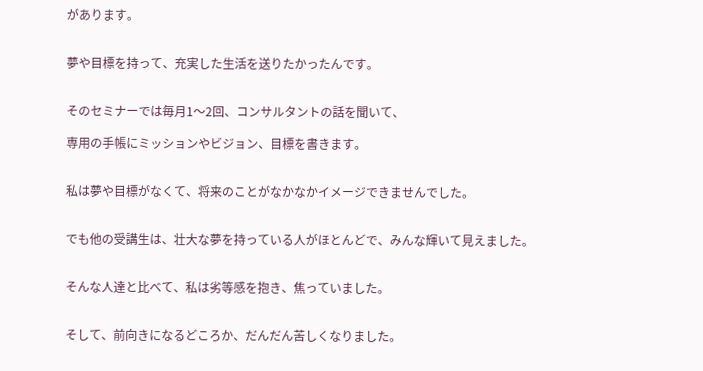があります。


夢や目標を持って、充実した生活を送りたかったんです。


そのセミナーでは毎月1〜2回、コンサルタントの話を聞いて、

専用の手帳にミッションやビジョン、目標を書きます。


私は夢や目標がなくて、将来のことがなかなかイメージできませんでした。


でも他の受講生は、壮大な夢を持っている人がほとんどで、みんな輝いて見えました。


そんな人達と比べて、私は劣等感を抱き、焦っていました。


そして、前向きになるどころか、だんだん苦しくなりました。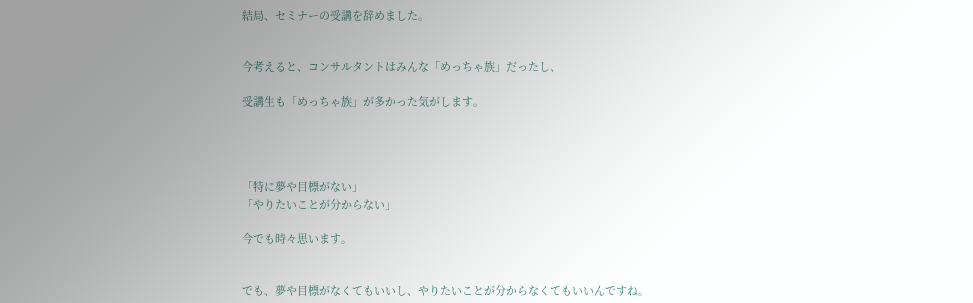結局、セミナーの受講を辞めました。


今考えると、コンサルタントはみんな「めっちゃ族」だったし、

受講生も「めっちゃ族」が多かった気がします。




「特に夢や目標がない」
「やりたいことが分からない」

今でも時々思います。


でも、夢や目標がなくてもいいし、やりたいことが分からなくてもいいんですね。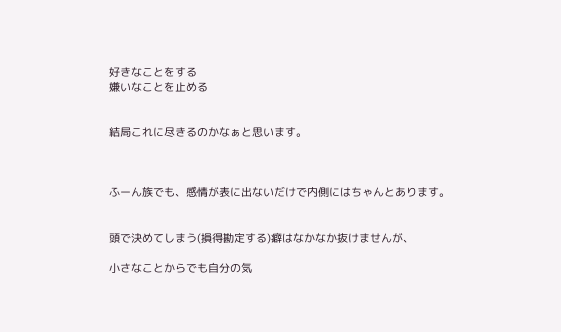好きなことをする
嫌いなことを止める


結局これに尽きるのかなぁと思います。



ふーん族でも、感情が表に出ないだけで内側にはちゃんとあります。


頭で決めてしまう(損得勘定する)癖はなかなか抜けませんが、

小さなことからでも自分の気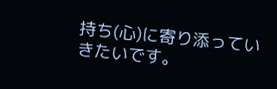持ち(心)に寄り添っていきたいです。